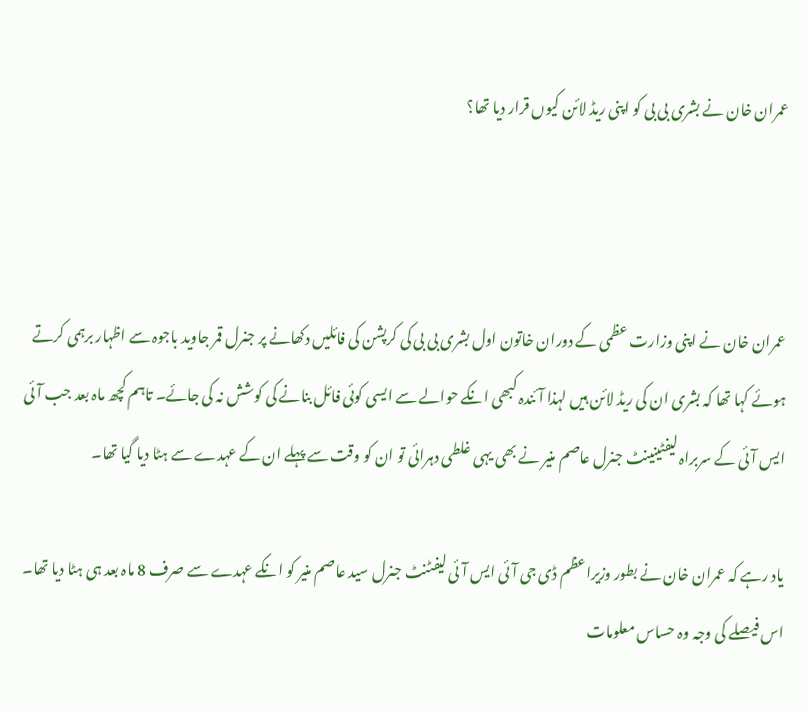عمران خان نے بشری بی بی کو اپنی ریڈ لائن کیوں قرار دیا تھا؟



عمران خان نے اپنی وزارت عظمی کے دوران خاتون اول بشری بی بی کی کرپشن کی فائلیں دکھانے پر جنرل قمر جاوید باجوہ سے اظہار برہمی کرتے ہوئے کہا تھا کہ بشری ان کی ریڈ لائن ہیں لہذا آئندہ کبھی انکے حوالے سے ایسی کوئی فائل بنانے کی کوشش نہ کی جائے۔ تاہم کچھ ماہ بعد جب آئی ایس آئی کے سربراہ لیفٹینینٹ جنرل عاصم منیر نے بھی یہی غلطی دہرائی تو ان کو وقت سے پہلے ان کے عہدے سے ہٹا دیا گیا تھا۔

یاد رہے کہ عمران خان نے بطور وزیراعظم ڈی جی آئی ایس آئی لیفٹنٹ جنرل سید عاصم منیر کو انکے عہدے سے صرف 8 ماہ بعد ہی ہٹا دیا تھا۔ اس فیصلے کی وجہ وہ حساس معلومات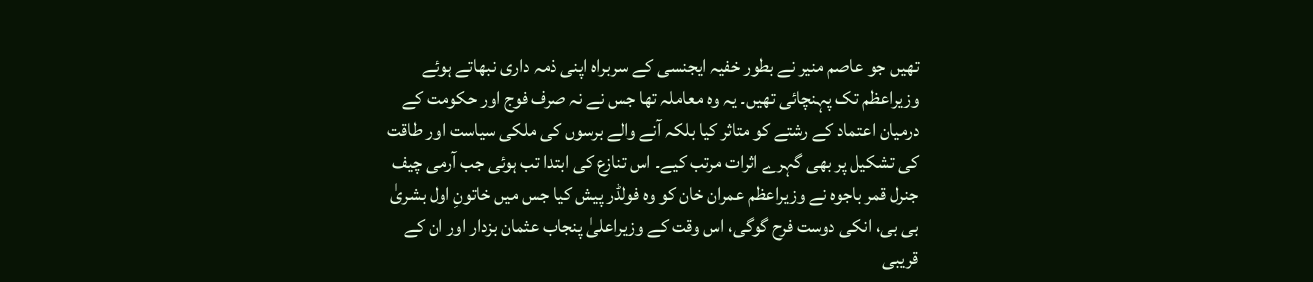تھیں جو عاصم منیر نے بطور خفیہ ایجنسی کے سربراہ اپنی ذمہ داری نبھاتے ہوئے وزیراعظم تک پہنچائی تھیں۔ یہ وہ معاملہ تھا جس نے نہ صرف فوج اور حکومت کے درمیان اعتماد کے رشتے کو متاثر کیا بلکہ آنے والے برسوں کی ملکی سیاست اور طاقت کی تشکیل پر بھی گہرے اثرات مرتب کیے۔ اس تنازع کی ابتدا تب ہوئی جب آرمی چیف جنرل قمر باجوہ نے وزیراعظم عمران خان کو وہ فولڈر پیش کیا جس میں خاتونِ اول بشریٰ بی بی، انکی دوست فرح گوگی، اس وقت کے وزیراعلیٰ پنجاب عثمان بزدار اور ان کے قریبی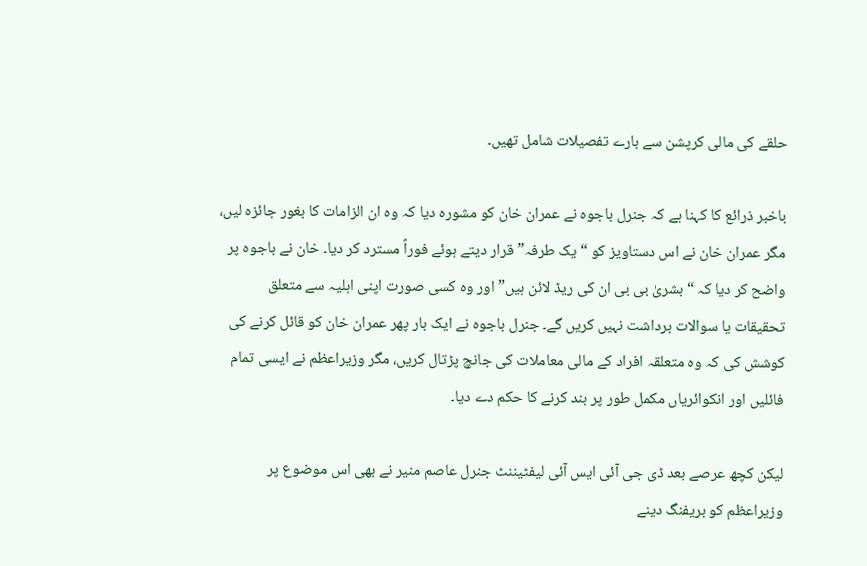حلقے کی مالی کرپشن سے بارے تفصیلات شامل تھیں۔

باخبر ذرائع کا کہنا ہے کہ جنرل باجوہ نے عمران خان کو مشورہ دیا کہ وہ ان الزامات کا بغور جائزہ لیں، مگر عمران خان نے اس دستاویز کو “یک طرفہ” قرار دیتے ہوئے فوراً مسترد کر دیا۔ خان نے باجوہ پر واضح کر دیا کہ “بشریٰ بی بی ان کی ریڈ لائن ہیں” اور وہ کسی صورت اپنی اہلیہ سے متعلق تحقیقات یا سوالات برداشت نہیں کریں گے۔ جنرل باجوہ نے ایک بار پھر عمران خان کو قائل کرنے کی کوشش کی کہ وہ متعلقہ افراد کے مالی معاملات کی جانچ پڑتال کریں، مگر وزیراعظم نے ایسی تمام فائلیں اور انکوائریاں مکمل طور پر بند کرنے کا حکم دے دیا۔

لیکن کچھ عرصے بعد ڈی جی آئی ایس آئی لیفٹیننٹ جنرل عاصم منیر نے بھی اس موضوع پر وزیراعظم کو بریفنگ دینے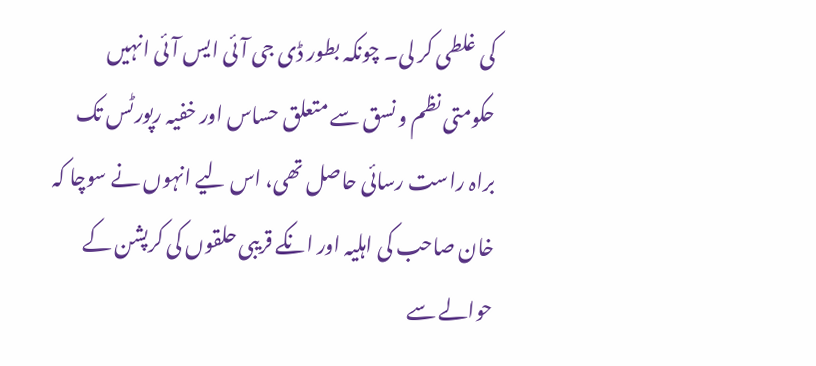کی غلطی کر لی۔ چونکہ بطور ڈی جی آئی ایس آئی انہیں حکومتی نظم و نسق سے متعلق حساس اور خفیہ رپورٹس تک براہ راست رسائی حاصل تھی، اس لیے انہوں نے سوچا کہ خان صاحب کی اہلیہ اور انکے قریبی حلقوں کی کرپشن کے حوالے سے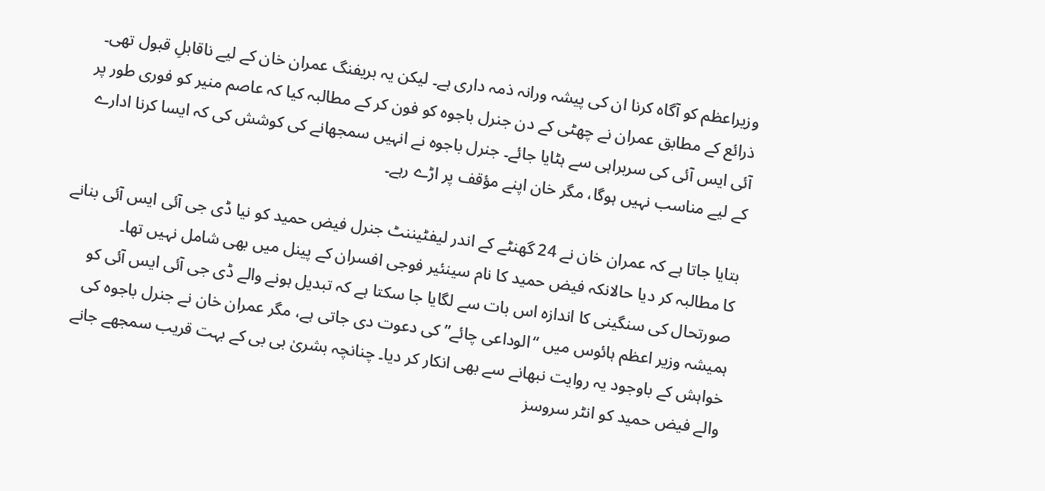وزیراعظم کو آگاہ کرنا ان کی پیشہ ورانہ ذمہ داری ہے۔ لیکن یہ بریفنگ عمران خان کے لیے ناقابلِ قبول تھی۔ ذرائع کے مطابق عمران نے چھٹی کے دن جنرل باجوہ کو فون کر کے مطالبہ کیا کہ عاصم منیر کو فوری طور پر آئی ایس آئی کی سربراہی سے ہٹایا جائے۔ جنرل باجوہ نے انہیں سمجھانے کی کوشش کی کہ ایسا کرنا ادارے کے لیے مناسب نہیں ہوگا، مگر خان اپنے مؤقف پر اڑے رہے۔

بتایا جاتا ہے کہ عمران خان نے 24 گھنٹے کے اندر لیفٹیننٹ جنرل فیض حمید کو نیا ڈی جی آئی ایس آئی بنانے کا مطالبہ کر دیا حالانکہ فیض حمید کا نام سینئیر فوجی افسران کے پینل میں بھی شامل نہیں تھا۔ صورتحال کی سنگینی کا اندازہ اس بات سے لگایا جا سکتا ہے کہ تبدیل ہونے والے ڈی جی آئی ایس آئی کو ہمیشہ وزیر اعظم ہائوس میں “الوداعی چائے” کی دعوت دی جاتی ہے، مگر عمران خان نے جنرل باجوہ کی خواہش کے باوجود یہ روایت نبھانے سے بھی انکار کر دیا۔ چنانچہ بشریٰ بی بی کے بہت قریب سمجھے جانے والے فیض حمید کو انٹر سروسز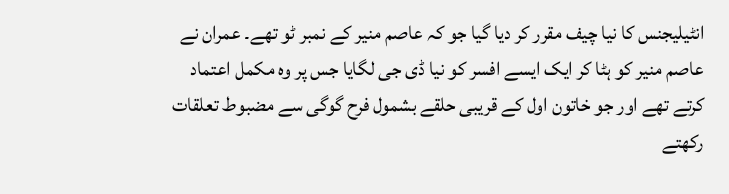انٹیلیجنس کا نیا چیف مقرر کر دیا گیا جو کہ عاصم منیر کے نمبر ٹو تھے۔ عمران نے عاصم منیر کو ہٹا کر ایک ایسے افسر کو نیا ڈی جی لگایا جس پر وہ مکمل اعتماد کرتے تھے اور جو خاتون اول کے قریبی حلقے بشمول فرح گوگی سے مضبوط تعلقات رکھتے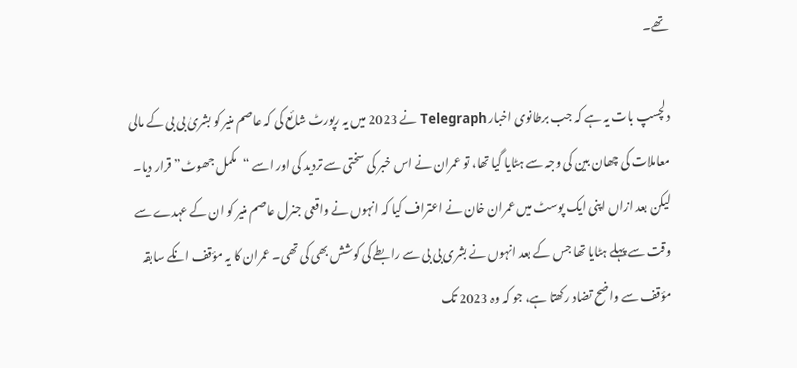تھے۔

دلچسپ بات یہ ہے کہ جب برطانوی اخبار Telegraph نے 2023 میں یہ رپورٹ شائع کی کہ عاصم منیر کو بشریٰ بی بی کے مالی معاملات کی چھان بین کی وجہ سے ہٹایا گیا تھا، تو عمران نے اس خبر کی سختی سے تردید کی اور اسے “مکمل جھوٹ” قرار دیا۔ لیکن بعد ازاں اپنی ایک پوسٹ میں عمران خان نے اعتراف کیا کہ انہوں نے واقعی جنرل عاصم منیر کو ان کے عہدے سے وقت سے پہلے ہٹایا تھا جس کے بعد انہوں نے بشری بی بی سے رابطے کی کوشش بھی کی تھی۔ عمران کا یہ مؤقف انکے سابقہ مؤقف سے واضح تضاد رکھتا ہے، جو کہ وہ 2023 تک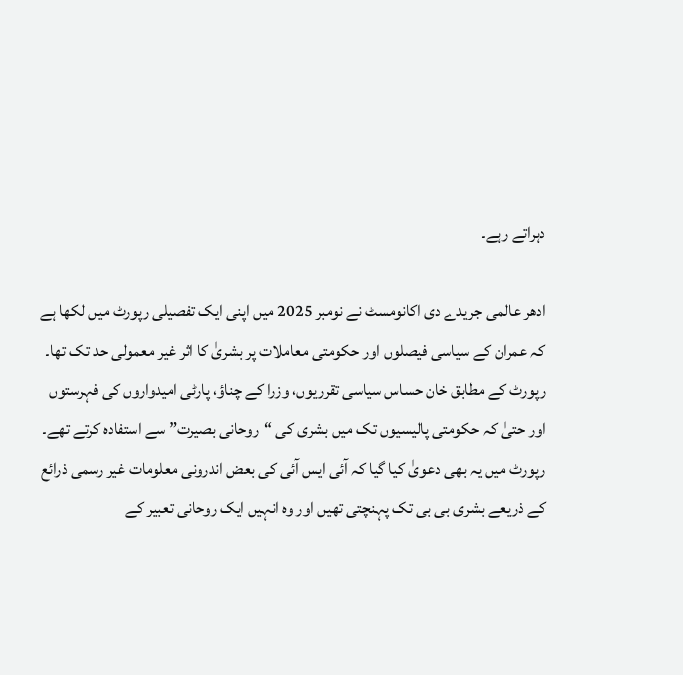دہراتے رہے۔

ادھر عالمی جریدے دی اکانومسٹ نے نومبر 2025 میں اپنی ایک تفصیلی رپورٹ میں لکھا ہے کہ عمران کے سیاسی فیصلوں اور حکومتی معاملات پر بشریٰ کا اثر غیر معمولی حد تک تھا۔ رپورٹ کے مطابق خان حساس سیاسی تقرریوں، وزرا کے چناؤ، پارٹی امیدواروں کی فہرستوں اور حتیٰ کہ حکومتی پالیسیوں تک میں بشری کی “روحانی بصیرت” سے استفادہ کرتے تھے۔ رپورٹ میں یہ بھی دعویٰ کیا گیا کہ آئی ایس آئی کی بعض اندرونی معلومات غیر رسمی ذرائع کے ذریعے بشری بی بی تک پہنچتی تھیں اور وہ انہیں ایک روحانی تعبیر کے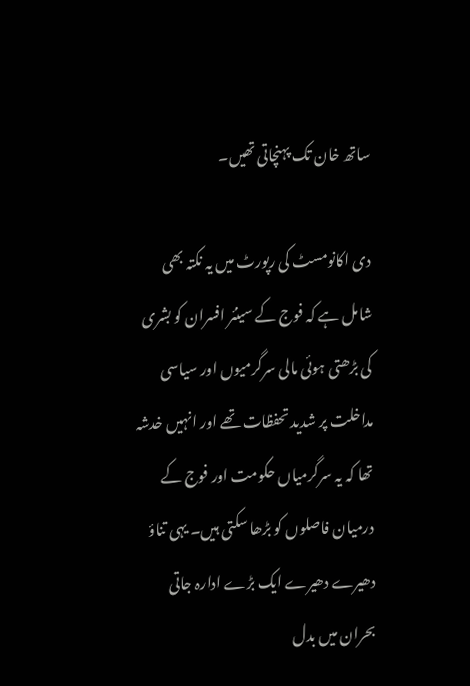ساتھ خان تک پہنچاتی تھیں۔

دی اکانومسٹ کی رپورٹ میں یہ نکتہ بھی شامل ہے کہ فوج کے سینئر افسران کو بشری کی بڑھتی ہوئی مالی سرگرمیوں اور سیاسی مداخلت پر شدید تحفظات تھے اور انہیں خدشہ تھا کہ یہ سرگرمیاں حکومت اور فوج کے درمیان فاصلوں کو بڑھا سکتی ہیں۔ یہی تناؤ دھیرے دھیرے ایک بڑے ادارہ جاتی بحران میں بدل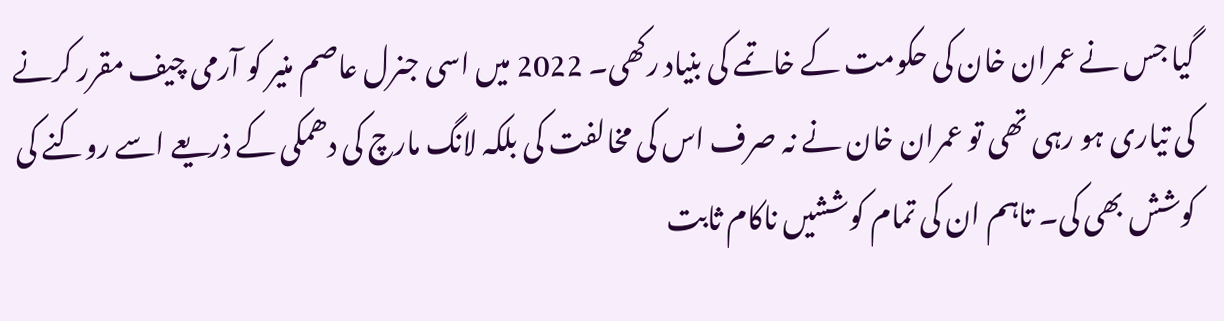گیا جس نے عمران خان کی حکومت کے خاتمے کی بنیاد رکھی۔ 2022 میں اسی جنرل عاصم منیر کو آرمی چیف مقرر کرنے کی تیاری ہو رہی تھی تو عمران خان نے نہ صرف اس کی مخالفت کی بلکہ لانگ مارچ کی دھمکی کے ذریعے اسے روکنے کی کوشش بھی کی۔ تاہم ان کی تمام کوششیں ناکام ثابت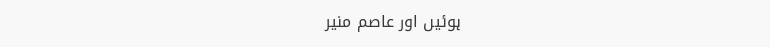ہوئیں اور عاصم منیر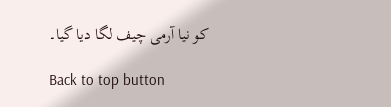کو نیا آرمی چیف لگا دیا گیا۔

Back to top button